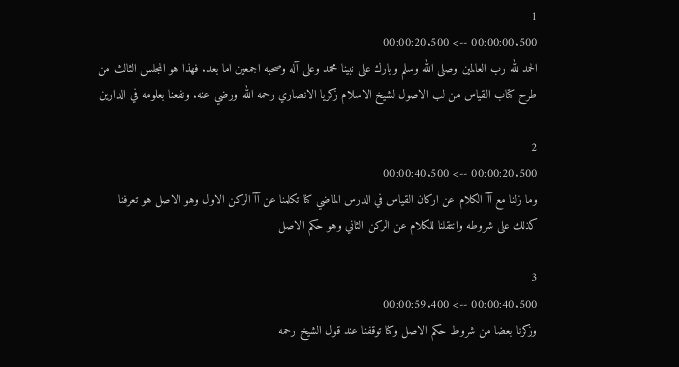1
00:00:00.500 --> 00:00:20.500
الحمد لله رب العالمين وصلى الله وسلم وبارك على نبينا محمد وعلى آله وصحبه اجمعين اما بعد. فهذا هو المجلس الثالث من طرح كتاب القياس من لب الاصول لشيخ الاسلام زكريا الانصاري رحمه الله ورضي عنه. ونفعنا بعلومه في الدارين

2
00:00:20.500 --> 00:00:40.500
وما زلنا مع آآ الكلام عن اركان القياس في الدرس الماضي كنا تكلمنا عن آآ الركن الاول وهو الاصل هو تعرفنا كذلك على شروطه وانتقلنا للكلام عن الركن الثاني وهو حكم الاصل

3
00:00:40.500 --> 00:00:59.400
وزكرنا بعضا من شروط حكم الاصل وكنا توقفنا عند قول الشيخ رحمه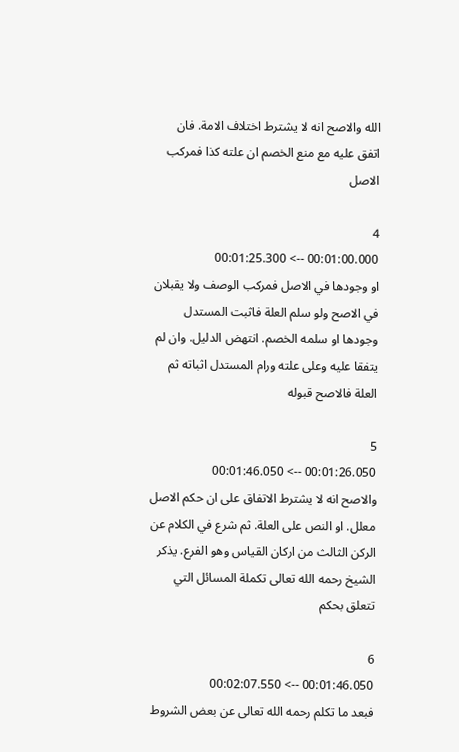الله والاصح انه لا يشترط اختلاف الامة. فان اتفق عليه مع منع الخصم ان علته كذا فمركب الاصل

4
00:01:00.000 --> 00:01:25.300
او وجودها في الاصل فمركب الوصف ولا يقبلان في الاصح ولو سلم العلة فاثبت المستدل وجودها او سلمه الخصم. انتهض الدليل. وان لم يتفقا عليه وعلى علته ورام المستدل اثباته ثم العلة فالاصح قبوله

5
00:01:26.050 --> 00:01:46.050
والاصح انه لا يشترط الاتفاق على ان حكم الاصل معلل. او النص على العلة. ثم شرع في الكلام عن الركن الثالث من اركان القياس وهو الفرع. يذكر الشيخ رحمه الله تعالى تكملة المسائل التي تتعلق بحكم

6
00:01:46.050 --> 00:02:07.550
فبعد ما تكلم رحمه الله تعالى عن بعض الشروط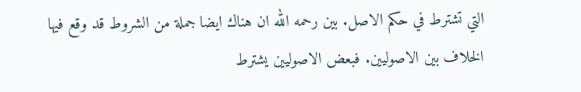التي تشترط في حكم الاصل. بين رحمه الله ان هناك ايضا جملة من الشروط قد وقع فيها الخلاف بين الاصوليين. فبعض الاصوليين يشترط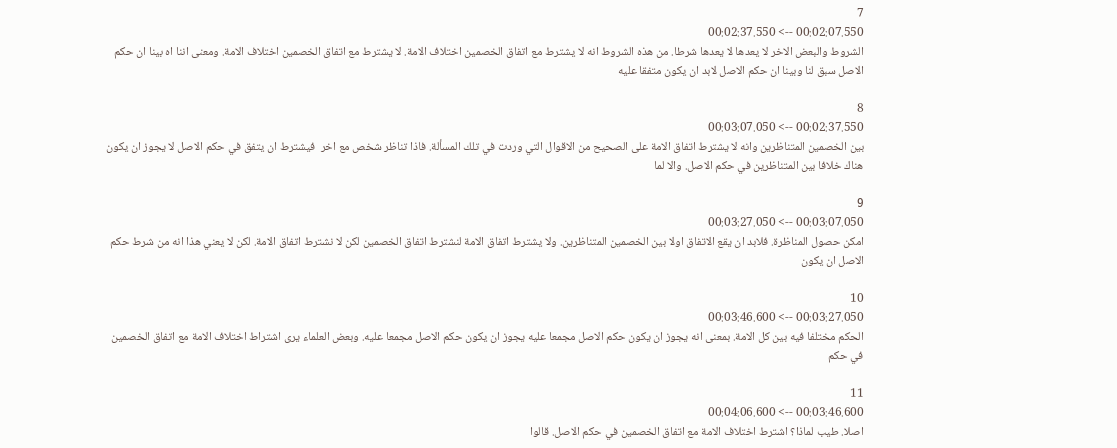7
00:02:07.550 --> 00:02:37.550
الشروط والبعض الاخر لا يعدها لا يعدها شرطا. من هذه الشروط انه لا يشترط مع اتفاق الخصمين اختلاف الامة. لا يشترط مع اتفاق الخصمين اختلاف الامة. ومعنى اننا اه بينا ان حكم الاصل سبق لنا وبينا ان حكم الاصل لابد ان يكون متفقا عليه

8
00:02:37.550 --> 00:03:07.050
بين الخصمين المتناظرين وانه لا يشترط اتفاق الامة على الصحيح من الاقوال التي وردت في تلك المسألة. فاذا تناظر شخص مع اخر  فيشترط ان يتفق في حكم الاصل لا يجوز ان يكون هناك خلافا بين المتناظرين في حكم الاصل. والا لما

9
00:03:07.050 --> 00:03:27.050
امكن حصول المناظرة. فلابد ان يقع الاتفاق اولا بين الخصمين المتناظرين. ولا يشترط اتفاق الامة لنشترط اتفاق الخصمين لكن لا نشترط اتفاق الامة. لكن لا يعني هذا انه من شرط حكم الاصل ان يكون

10
00:03:27.050 --> 00:03:46.600
الحكم مختلفا فيه بين كل الامة. بمعنى انه يجوز ان يكون حكم الاصل مجمعا عليه يجوز ان يكون حكم الاصل مجمعا عليه. وبعض العلماء يرى اشتراط اختلاف الامة مع اتفاق الخصمين في حكم

11
00:03:46.600 --> 00:04:06.600
اصلا. طيب لماذا؟ اشترط اختلاف الامة مع اتفاق الخصمين في حكم الاصل. قالوا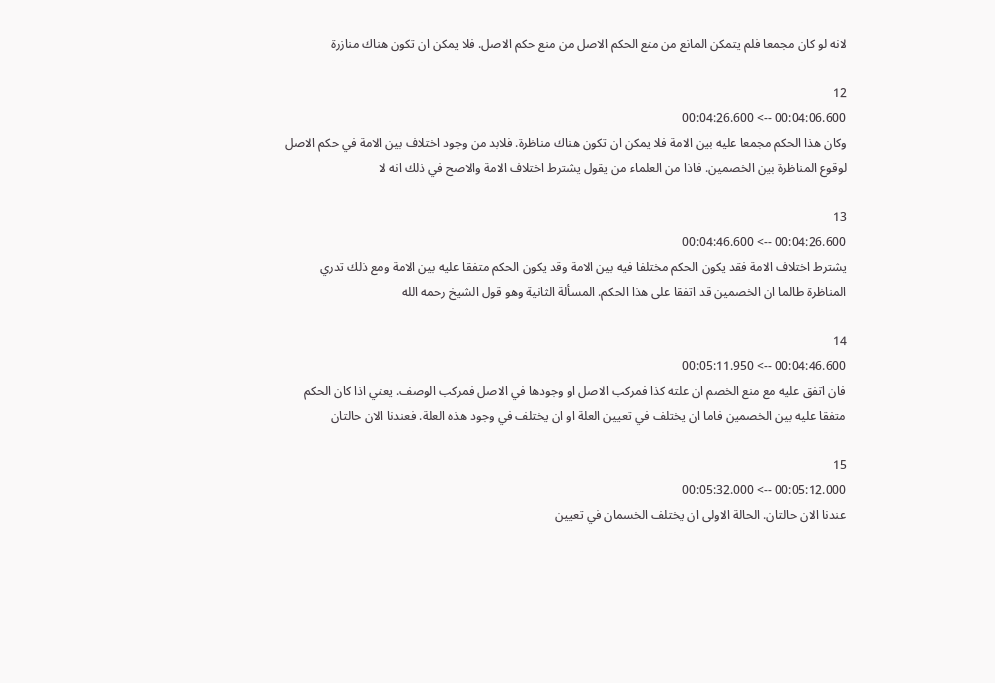لانه لو كان مجمعا فلم يتمكن المانع من منع الحكم الاصل من منع حكم الاصل. فلا يمكن ان تكون هناك منازرة

12
00:04:06.600 --> 00:04:26.600
وكان هذا الحكم مجمعا عليه بين الامة فلا يمكن ان تكون هناك مناظرة. فلابد من وجود اختلاف بين الامة في حكم الاصل لوقوع المناظرة بين الخصمين. فاذا من العلماء من يقول يشترط اختلاف الامة والاصح في ذلك انه لا

13
00:04:26.600 --> 00:04:46.600
يشترط اختلاف الامة فقد يكون الحكم مختلفا فيه بين الامة وقد يكون الحكم متفقا عليه بين الامة ومع ذلك تدري المناظرة طالما ان الخصمين قد اتفقا على هذا الحكم. المسألة الثانية وهو قول الشيخ رحمه الله

14
00:04:46.600 --> 00:05:11.950
فان اتفق عليه مع منع الخصم ان علته كذا فمركب الاصل او وجودها في الاصل فمركب الوصف. يعني اذا كان الحكم متفقا عليه بين الخصمين فاما ان يختلف في تعيين العلة او ان يختلف في وجود هذه العلة. فعندنا الان حالتان

15
00:05:12.000 --> 00:05:32.000
عندنا الان حالتان. الحالة الاولى ان يختلف الخسمان في تعيين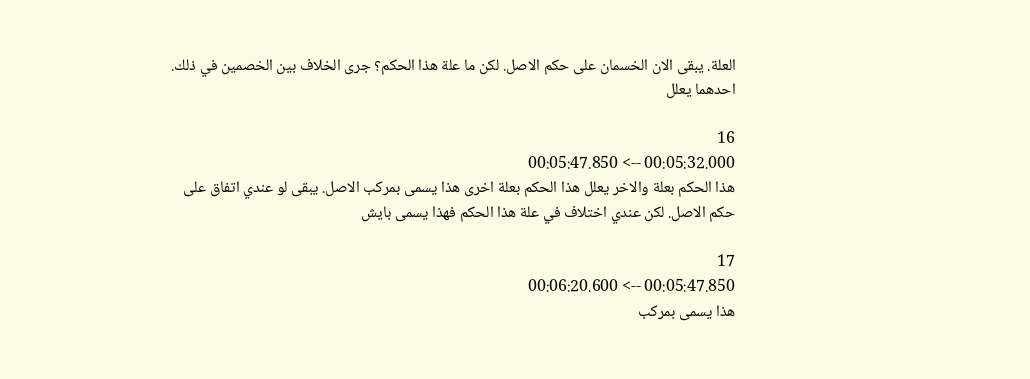العلة. يبقى الان الخسمان على حكم الاصل. لكن ما علة هذا الحكم؟ جرى الخلاف بين الخصمين في ذلك. احدهما يعلل

16
00:05:32.000 --> 00:05:47.850
هذا الحكم بعلة والاخر يعلل هذا الحكم بعلة اخرى هذا يسمى بمركب الاصل. يبقى لو عندي اتفاق على حكم الاصل. لكن عندي اختلاف في علة هذا الحكم فهذا يسمى بايش

17
00:05:47.850 --> 00:06:20.600
هذا يسمى بمركب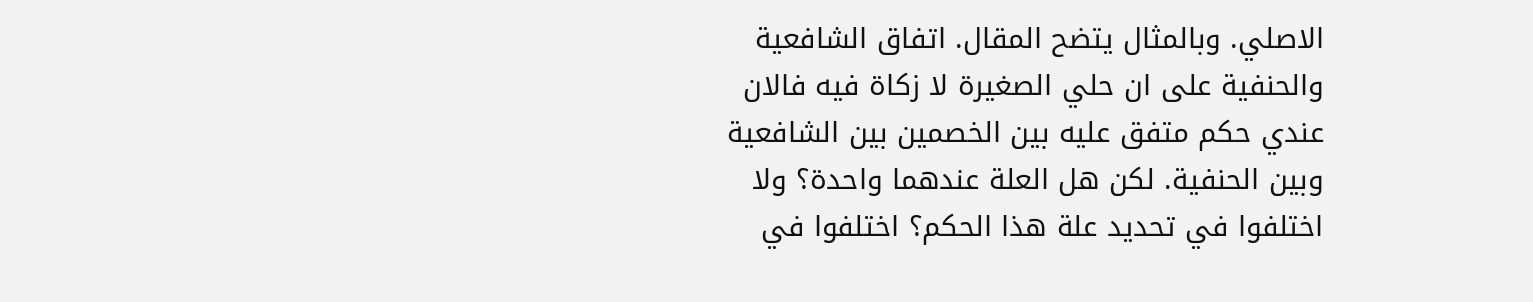الاصلي. وبالمثال يتضح المقال. اتفاق الشافعية والحنفية على ان حلي الصغيرة لا زكاة فيه فالان عندي حكم متفق عليه بين الخصمين بين الشافعية وبين الحنفية. لكن هل العلة عندهما واحدة؟ ولا اختلفوا في تحديد علة هذا الحكم؟ اختلفوا في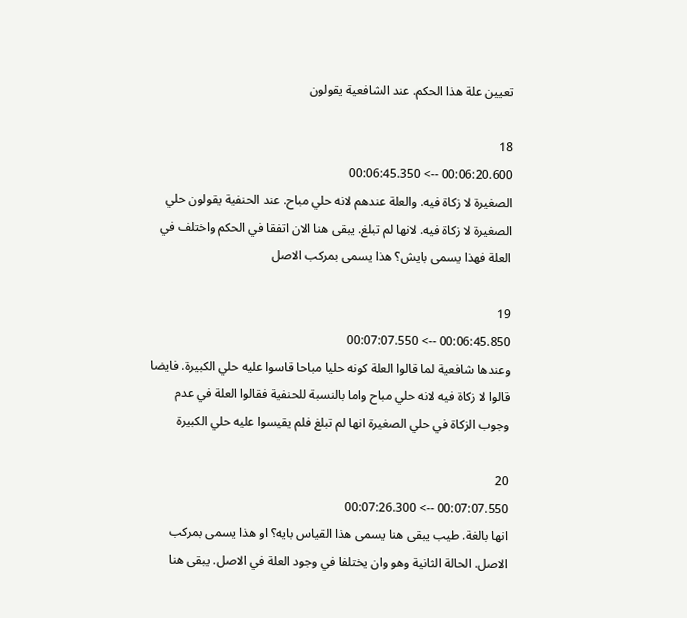تعيين علة هذا الحكم. عند الشافعية يقولون

18
00:06:20.600 --> 00:06:45.350
الصغيرة لا زكاة فيه. والعلة عندهم لانه حلي مباح. عند الحنفية يقولون حلي الصغيرة لا زكاة فيه. لانها لم تبلغ. يبقى هنا الان اتفقا في الحكم واختلف في العلة فهذا يسمى بايش؟ هذا يسمى بمركب الاصل

19
00:06:45.850 --> 00:07:07.550
وعندها شافعية لما قالوا العلة كونه حليا مباحا قاسوا عليه حلي الكبيرة. فايضا قالوا لا زكاة فيه لانه حلي مباح واما بالنسبة للحنفية فقالوا العلة في عدم وجوب الزكاة في حلي الصغيرة انها لم تبلغ فلم يقيسوا عليه حلي الكبيرة

20
00:07:07.550 --> 00:07:26.300
انها بالغة. طيب يبقى هنا يسمى هذا القياس بايه؟ او هذا يسمى بمركب الاصل. الحالة الثانية وهو وان يختلفا في وجود العلة في الاصل. يبقى هنا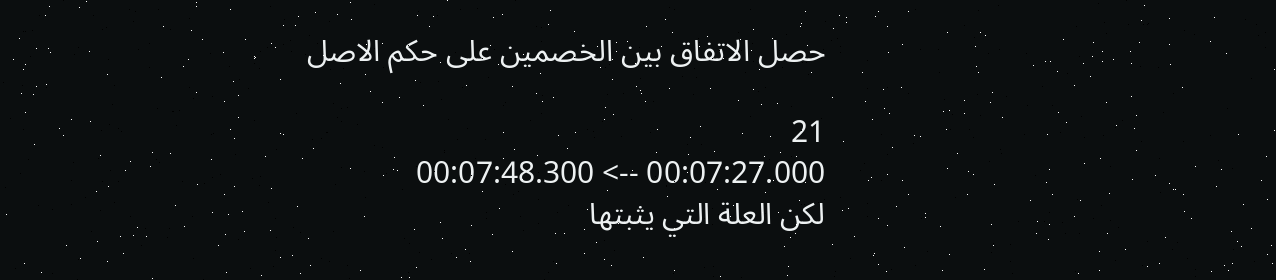حصل الاتفاق بين الخصمين على حكم الاصل

21
00:07:27.000 --> 00:07:48.300
لكن العلة التي يثبتها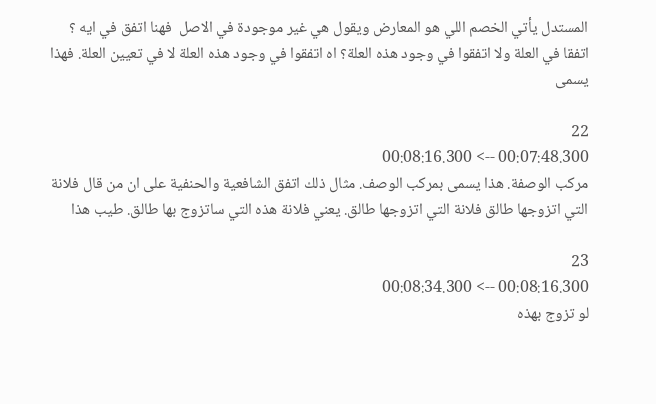المستدل يأتي الخصم اللي هو المعارض ويقول هي غير موجودة في الاصل  فهنا اتفق في ايه ؟ اتفقا في العلة ولا اتفقوا في وجود هذه العلة؟ اه اتفقوا في وجود هذه العلة لا في تعيين العلة. فهذا يسمى

22
00:07:48.300 --> 00:08:16.300
مركب الوصفة. هذا يسمى بمركب الوصف. مثال ذلك اتفق الشافعية والحنفية على ان من قال فلانة التي اتزوجها طالق فلانة التي اتزوجها طالق. يعني فلانة هذه التي ساتزوج بها طالق. طيب هذا

23
00:08:16.300 --> 00:08:34.300
لو تزوج بهذه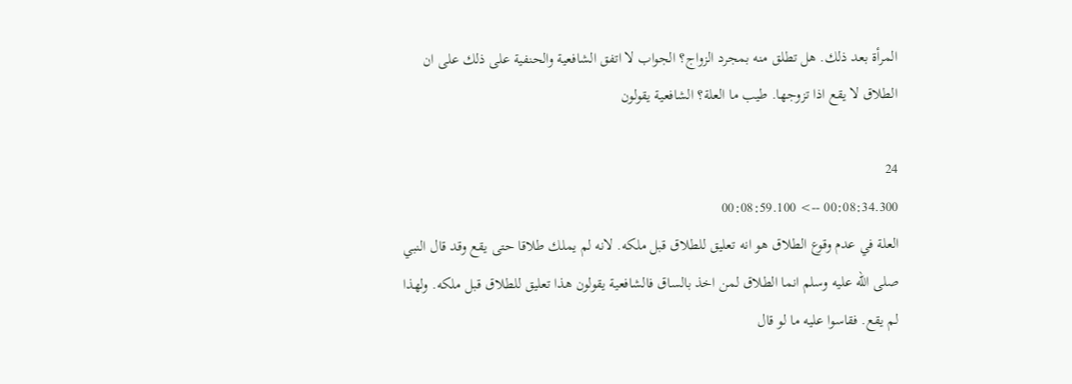المرأة بعد ذلك. هل تطلق منه بمجرد الزواج؟ الجواب لا اتفق الشافعية والحنفية على ذلك على ان الطلاق لا يقع اذا تزوجها. طيب ما العلة؟ الشافعية يقولون

24
00:08:34.300 --> 00:08:59.100
العلة في عدم وقوع الطلاق هو انه تعليق للطلاق قبل ملكه. لانه لم يملك طلاقا حتى يقع وقد قال النبي صلى الله عليه وسلم انما الطلاق لمن اخذ بالساق فالشافعية يقولون هذا تعليق للطلاق قبل ملكه. ولهذا لم يقع. فقاسوا عليه ما لو قال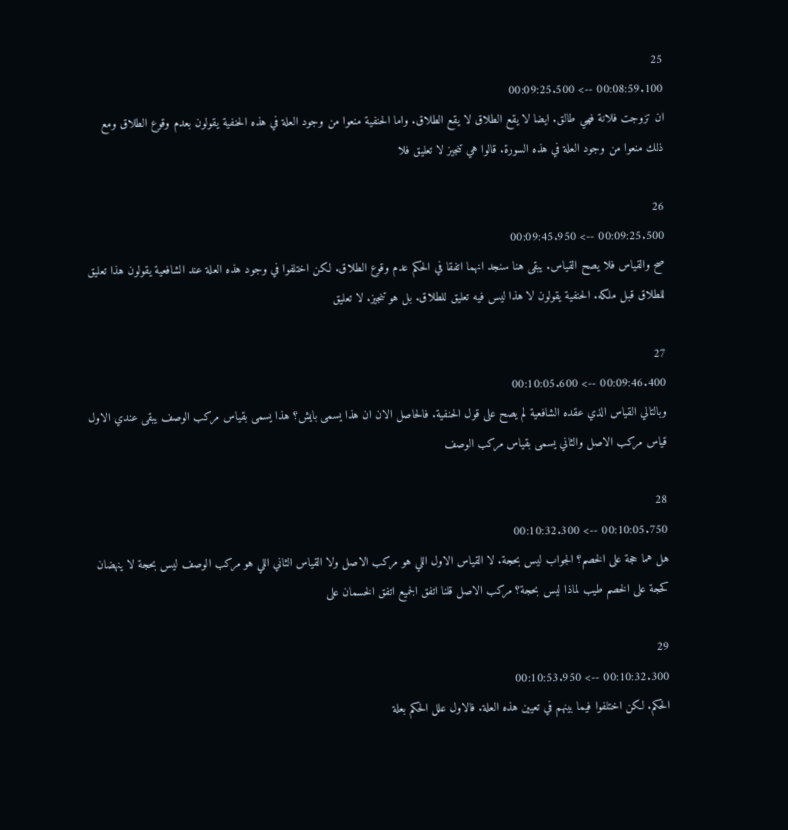25
00:08:59.100 --> 00:09:25.500
ان تزوجت فلانة فهي طالق. ايضا لا يقع الطلاق لا يقع الطلاق. واما الحنفية منعوا من وجود العلة في هذه الحنفية يقولون بعدم وقوع الطلاق ومع ذلك منعوا من وجود العلة في هذه السورة. قالوا هي تنجيز لا تعليق فلا

26
00:09:25.500 --> 00:09:45.950
صح والقياس فلا يصح القياس. يبقى هنا سنجد انهما اتفقا في الحكم عدم وقوع الطلاق. لكن اختلفوا في وجود هذه العلة عند الشافعية يقولون هذا تعليق للطلاق قبل ملكه. الحنفية يقولون لا هذا ليس فيه تعليق للطلاق. بل هو تنجيز. لا تعليق

27
00:09:46.400 --> 00:10:05.600
وبالتالي القياس الذي عقده الشافعية لم يصح على قول الحنفية. فالحاصل الان ان هذا يسمى بايش؟ هذا يسمى بقياس مركب الوصف يبقى عندي الاول قياس مركب الاصل والثاني يسمى بقياس مركب الوصف

28
00:10:05.750 --> 00:10:32.300
هل هما حجة على الخصم؟ الجواب ليس بحجة. لا القياس الاول اللي هو مركب الاصل ولا القياس الثاني اللي هو مركب الوصف ليس بحجة لا ينهضان كحجة على الخصم طيب لماذا ليس بحجة؟ مركب الاصل قلنا اتفق الجميع اتفق الخسمان على

29
00:10:32.300 --> 00:10:53.950
الحكم. لكن اختلفوا فيما بينهم في تعيين هذه العلة. فالاول علل الحكم بعلة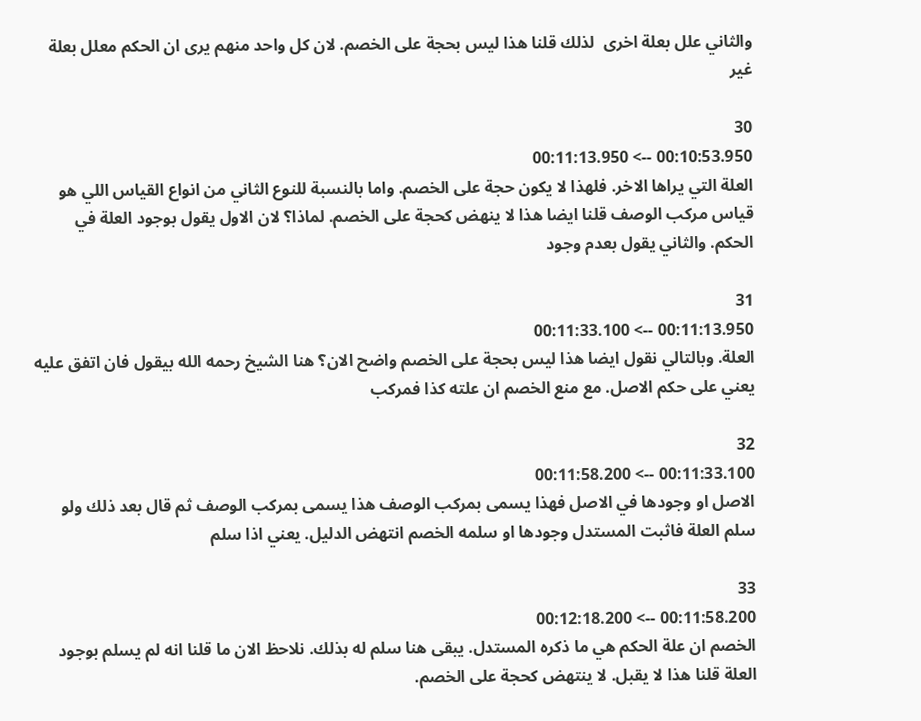والثاني علل بعلة اخرى  لذلك قلنا هذا ليس بحجة على الخصم. لان كل واحد منهم يرى ان الحكم معلل بعلة غير

30
00:10:53.950 --> 00:11:13.950
العلة التي يراها الاخر. فلهذا لا يكون حجة على الخصم. واما بالنسبة للنوع الثاني من انواع القياس اللي هو قياس مركب الوصف قلنا ايضا هذا لا ينهض كحجة على الخصم. لماذا؟ لان الاول يقول بوجود العلة في الحكم. والثاني يقول بعدم وجود

31
00:11:13.950 --> 00:11:33.100
العلة. وبالتالي نقول ايضا هذا ليس بحجة على الخصم واضح الان؟ هنا الشيخ رحمه الله بيقول فان اتفق عليه يعني على حكم الاصل. مع منع الخصم ان علته كذا فمركب

32
00:11:33.100 --> 00:11:58.200
الاصل او وجودها في الاصل فهذا يسمى بمركب الوصف هذا يسمى بمركب الوصف ثم قال بعد ذلك ولو سلم العلة فاثبت المستدل وجودها او سلمه الخصم انتهض الدليل. يعني اذا سلم

33
00:11:58.200 --> 00:12:18.200
الخصم ان علة الحكم هي ما ذكره المستدل. يبقى هنا سلم له بذلك. نلاحظ الان ما قلنا انه لم يسلم بوجود العلة قلنا هذا لا يقبل. لا ينتهض كحجة على الخصم.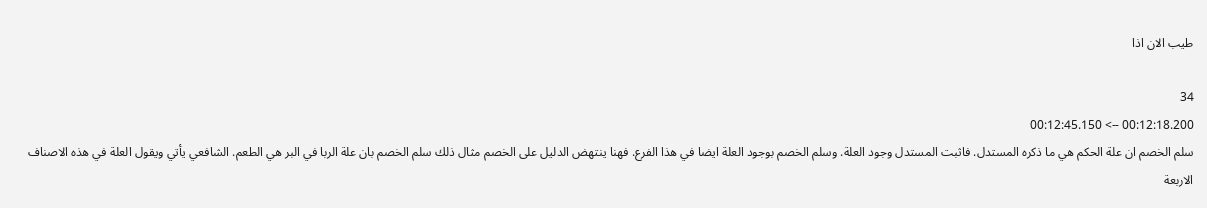طيب الان اذا

34
00:12:18.200 --> 00:12:45.150
سلم الخصم ان علة الحكم هي ما ذكره المستدل. فاثبت المستدل وجود العلة. وسلم الخصم بوجود العلة ايضا في هذا الفرع. فهنا ينتهض الدليل على الخصم مثال ذلك سلم الخصم بان علة الربا في البر هي الطعم. الشافعي يأتي ويقول العلة في هذه الاصناف الاربعة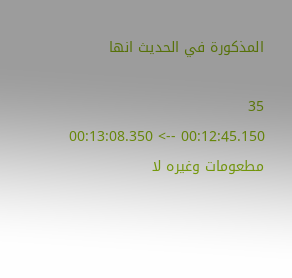المذكورة في الحديث انها

35
00:12:45.150 --> 00:13:08.350
مطعومات وغيره لا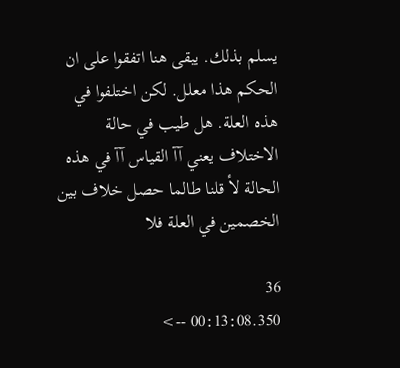يسلم بذلك. يبقى هنا اتفقوا على ان الحكم هذا معلل. لكن اختلفوا في هذه العلة. هل طيب في حالة الاختلاف يعني آآ القياس آآ في هذه الحالة لأ قلنا طالما حصل خلاف بين الخصمين في العلة فلا

36
00:13:08.350 -->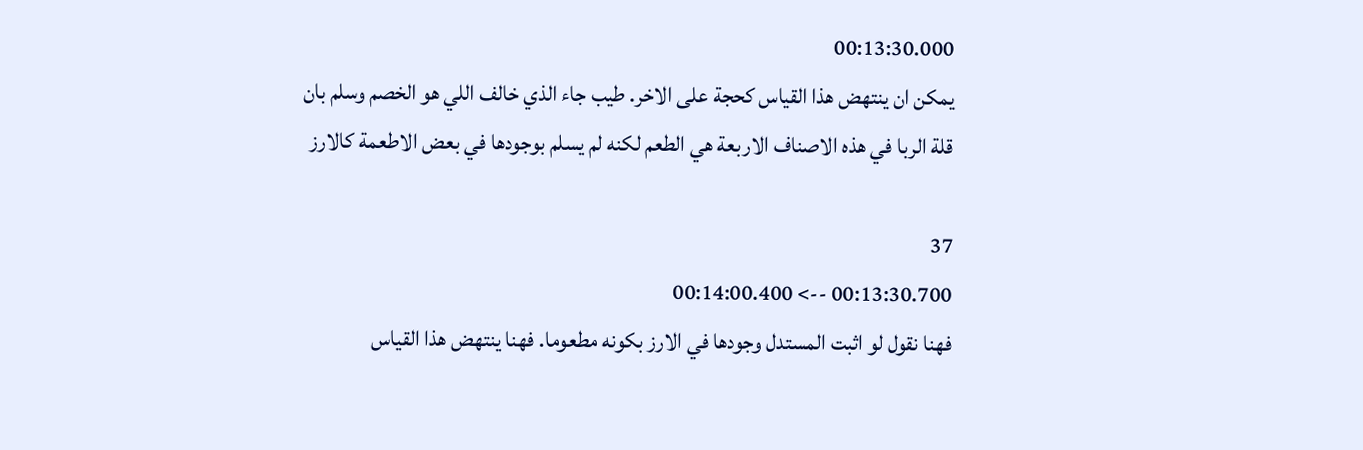00:13:30.000
يمكن ان ينتهض هذا القياس كحجة على الاخر. طيب جاء الذي خالف اللي هو الخصم وسلم بان قلة الربا في هذه الاصناف الاربعة هي الطعم لكنه لم يسلم بوجودها في بعض الاطعمة كالارز

37
00:13:30.700 --> 00:14:00.400
فهنا نقول لو اثبت المستدل وجودها في الارز بكونه مطعوما. فهنا ينتهض هذا القياس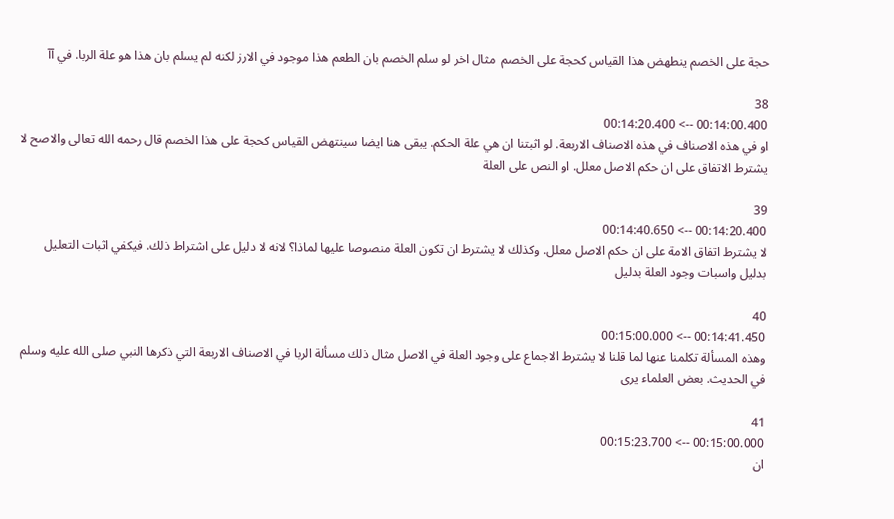حجة على الخصم ينطهض هذا القياس كحجة على الخصم  مثال اخر لو سلم الخصم بان الطعم هذا موجود في الارز لكنه لم يسلم بان هذا هو علة الربا. في آآ

38
00:14:00.400 --> 00:14:20.400
او في هذه الاصناف في هذه الاصناف الاربعة. لو اثبتنا ان هي علة الحكم. يبقى هنا ايضا سينتهض القياس كحجة على هذا الخصم قال رحمه الله تعالى والاصح لا يشترط الاتفاق على ان حكم الاصل معلل. او النص على العلة

39
00:14:20.400 --> 00:14:40.650
لا يشترط اتفاق الامة على ان حكم الاصل معلل. وكذلك لا يشترط ان تكون العلة منصوصا عليها لماذا؟ لانه لا دليل على اشتراط ذلك. فيكفي اثبات التعليل بدليل واسبات وجود العلة بدليل

40
00:14:41.450 --> 00:15:00.000
وهذه المسألة تكلمنا عنها لما قلنا لا يشترط الاجماع على وجود العلة في الاصل مثال ذلك مسألة الربا في الاصناف الاربعة التي ذكرها النبي صلى الله عليه وسلم في الحديث. بعض العلماء يرى

41
00:15:00.000 --> 00:15:23.700
ان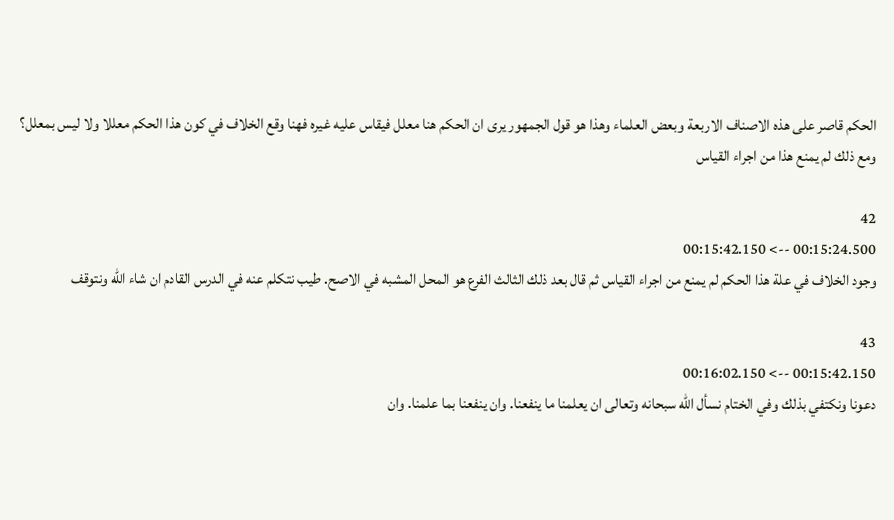الحكم قاصر على هذه الاصناف الاربعة وبعض العلماء وهذا هو قول الجمهور يرى ان الحكم هنا معلل فيقاس عليه غيره فهنا وقع الخلاف في كون هذا الحكم معللا ولا ليس بمعلل؟ ومع ذلك لم يمنع هذا من اجراء القياس

42
00:15:24.500 --> 00:15:42.150
وجود الخلاف في علة هذا الحكم لم يمنع من اجراء القياس ثم قال بعد ذلك الثالث الفرع هو المحل المشبه في الاصح. طيب نتكلم عنه في الدرس القادم ان شاء الله ونتوقف

43
00:15:42.150 --> 00:16:02.150
دعونا ونكتفي بذلك وفي الختام نسأل الله سبحانه وتعالى ان يعلمنا ما ينفعنا. وان ينفعنا بما علمنا. وان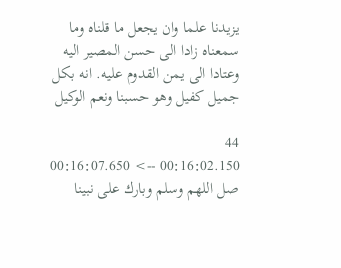يزيدنا علما وان يجعل ما قلناه وما سمعناه زادا الى حسن المصير اليه وعتادا الى يمن القدوم عليه. انه بكل جميل كفيل وهو حسبنا ونعم الوكيل

44
00:16:02.150 --> 00:16:07.650
صل اللهم وسلم وبارك على نبينا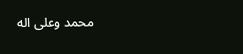محمد وعلى اله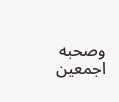وصحبه اجمعين